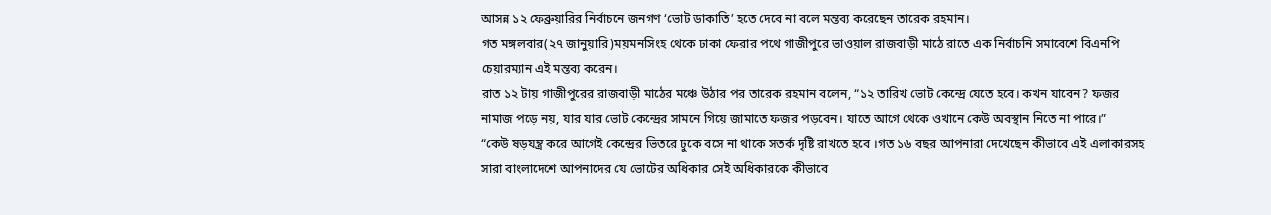আসন্ন ১২ ফেব্রুয়ারির নির্বাচনে জনগণ ‘ভোট ডাকাতি’ হতে দেবে না বলে মন্তব্য করেছেন তারেক রহমান।
গত মঙ্গলবার(২৭ জানুয়ারি)ময়মনসিংহ থেকে ঢাকা ফেরার পথে গাজীপুরে ভাওয়াল রাজবাড়ী মাঠে রাতে এক নির্বাচনি সমাবেশে বিএনপি চেয়ারম্যান এই মন্তব্য করেন।
রাত ১২ টায় গাজীপুরের রাজবাড়ী মাঠের মঞ্চে উঠার পর তারেক রহমান বলেন, “১২ তারিখ ভোট কেন্দ্রে যেতে হবে। কখন যাবেন? ফজর নামাজ পড়ে নয়, যার যার ভোট কেন্দ্রের সামনে গিয়ে জামাতে ফজর পড়বেন। যাতে আগে থেকে ওখানে কেউ অবস্থান নিতে না পারে।”
“কেউ ষড়যন্ত্র করে আগেই কেন্দ্রের ভিতরে ঢুকে বসে না থাকে সতর্ক দৃষ্টি রাখতে হবে ।গত ১৬ বছর আপনারা দেখেছেন কীভাবে এই এলাকারসহ সারা বাংলাদেশে আপনাদের যে ভোটের অধিকার সেই অধিকারকে কীভাবে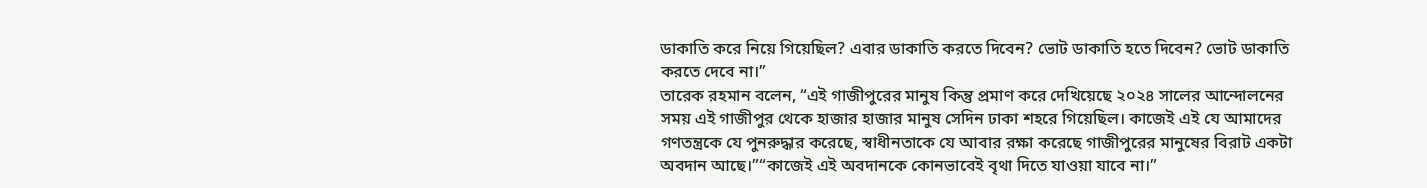ডাকাতি করে নিয়ে গিয়েছিল? এবার ডাকাতি করতে দিবেন? ভোট ডাকাতি হতে দিবেন? ভোট ডাকাতি করতে দেবে না।”
তারেক রহমান বলেন, “এই গাজীপুরের মানুষ কিন্তু প্রমাণ করে দেখিয়েছে ২০২৪ সালের আন্দোলনের সময় এই গাজীপুর থেকে হাজার হাজার মানুষ সেদিন ঢাকা শহরে গিয়েছিল। কাজেই এই যে আমাদের গণতন্ত্রকে যে পুনরুদ্ধার করেছে, স্বাধীনতাকে যে আবার রক্ষা করেছে গাজীপুরের মানুষের বিরাট একটা অবদান আছে।”“কাজেই এই অবদানকে কোনভাবেই বৃথা দিতে যাওয়া যাবে না।”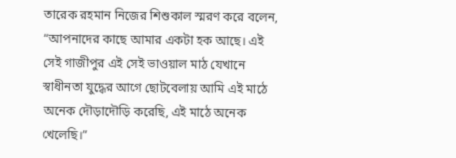তারেক রহমান নিজের শিশুকাল স্মরণ করে বলেন, “আপনাদের কাছে আমার একটা হক আছে। এই সেই গাজীপুর এই সেই ভাওয়াল মাঠ যেখানে স্বাধীনতা যুদ্ধের আগে ছোটবেলায় আমি এই মাঠে অনেক দৌড়াদৌড়ি করেছি, এই মাঠে অনেক খেলেছি।”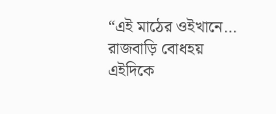“এই মাঠের ওইখানে… রাজবাড়ি বোধহয় এইদিকে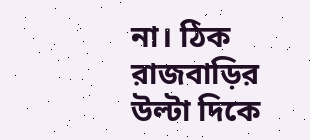না। ঠিক রাজবাড়ির উল্টা দিকে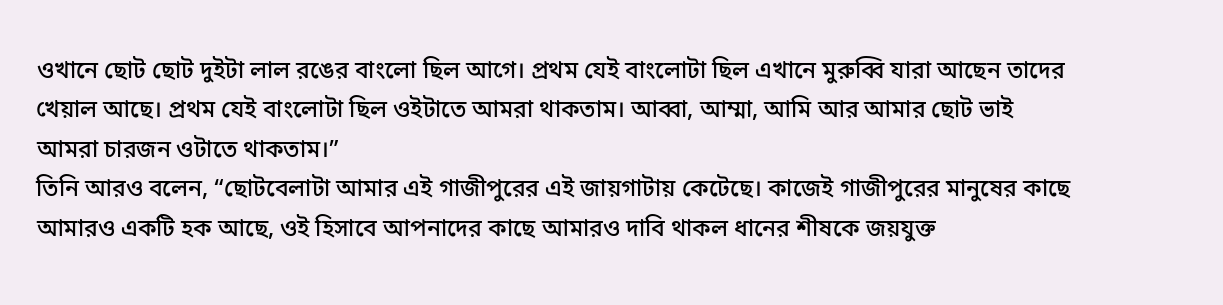ওখানে ছোট ছোট দুইটা লাল রঙের বাংলো ছিল আগে। প্রথম যেই বাংলোটা ছিল এখানে মুরুব্বি যারা আছেন তাদের খেয়াল আছে। প্রথম যেই বাংলোটা ছিল ওইটাতে আমরা থাকতাম। আব্বা, আম্মা, আমি আর আমার ছোট ভাই আমরা চারজন ওটাতে থাকতাম।”
তিনি আরও বলেন, “ছোটবেলাটা আমার এই গাজীপুরের এই জায়গাটায় কেটেছে। কাজেই গাজীপুরের মানুষের কাছে আমারও একটি হক আছে, ওই হিসাবে আপনাদের কাছে আমারও দাবি থাকল ধানের শীষকে জয়যুক্ত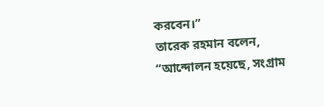করবেন।”
তারেক রহমান বলেন, “আন্দোলন হয়েছে, সংগ্রাম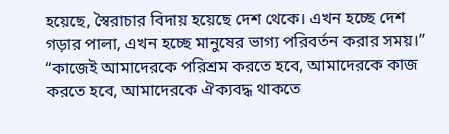হয়েছে, স্বৈরাচার বিদায় হয়েছে দেশ থেকে। এখন হচ্ছে দেশ গড়ার পালা, এখন হচ্ছে মানুষের ভাগ্য পরিবর্তন করার সময়।”
“কাজেই আমাদেরকে পরিশ্রম করতে হবে, আমাদেরকে কাজ করতে হবে, আমাদেরকে ঐক্যবদ্ধ থাকতে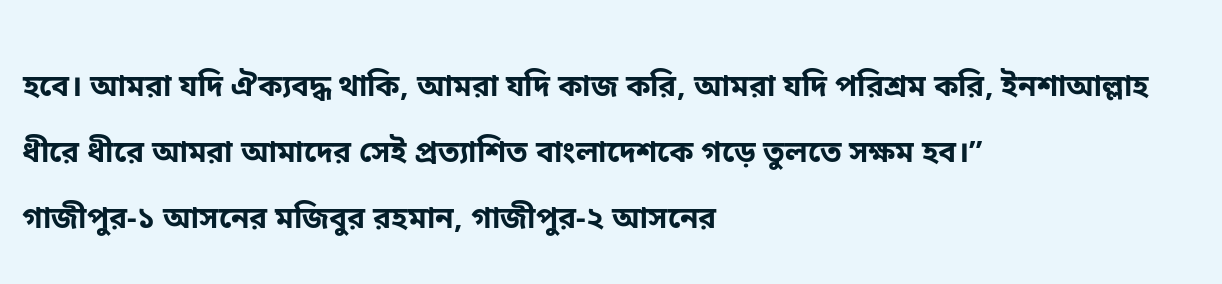হবে। আমরা যদি ঐক্যবদ্ধ থাকি, আমরা যদি কাজ করি, আমরা যদি পরিশ্রম করি, ইনশাআল্লাহ ধীরে ধীরে আমরা আমাদের সেই প্রত্যাশিত বাংলাদেশকে গড়ে তুলতে সক্ষম হব।”
গাজীপুর-১ আসনের মজিবুর রহমান, গাজীপুর-২ আসনের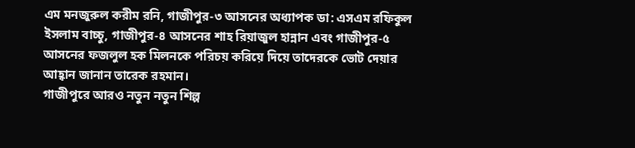এম মনজুরুল করীম রনি, গাজীপুর-৩ আসনের অধ্যাপক ডা: এসএম রফিকুল ইসলাম বাচ্চু, গাজীপুর-৪ আসনের শাহ রিয়াজুল হান্নান এবং গাজীপুর-৫ আসনের ফজলুল হক মিলনকে পরিচয় করিয়ে দিয়ে তাদেরকে ভোট দেয়ার আহ্বান জানান তারেক রহমান।
গাজীপুরে আরও নতুন নতুন শিল্প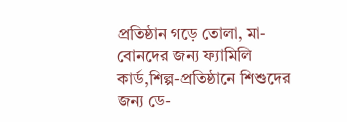প্রতিষ্ঠান গড়ে তোলা, মা-বোনদের জন্য ফ্যামিলি কার্ড,শিল্প-প্রতিষ্ঠানে শিশুদের জন্য ডে-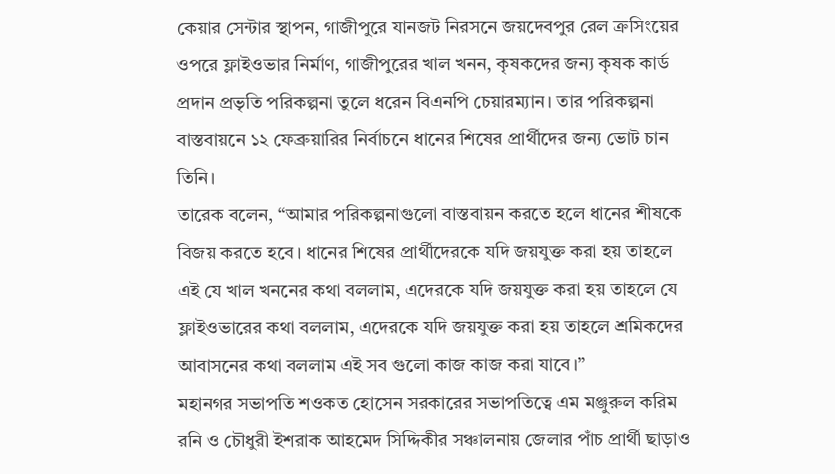কেয়ার সেন্টার স্থাপন, গাজীপুরে যানজট নিরসনে জয়দেবপুর রেল ক্রসিংয়ের ওপরে ফ্লাইওভার নির্মাণ, গাজীপুরের খাল খনন, কৃষকদের জন্য কৃষক কার্ড প্রদান প্রভৃতি পরিকল্পনা তুলে ধরেন বিএনপি চেয়ারম্যান। তার পরিকল্পনা বাস্তবায়নে ১২ ফেব্রুয়ারির নির্বাচনে ধানের শিষের প্রার্থীদের জন্য ভোট চান তিনি।
তারেক বলেন, “আমার পরিকল্পনাগুলো বাস্তবায়ন করতে হলে ধানের শীষকে বিজয় করতে হবে। ধানের শিষের প্রার্থীদেরকে যদি জয়যুক্ত করা হয় তাহলে এই যে খাল খননের কথা বললাম, এদেরকে যদি জয়যুক্ত করা হয় তাহলে যে ফ্লাইওভারের কথা বললাম, এদেরকে যদি জয়যুক্ত করা হয় তাহলে শ্রমিকদের আবাসনের কথা বললাম এই সব গুলো কাজ কাজ করা যাবে।”
মহানগর সভাপতি শওকত হোসেন সরকারের সভাপতিত্বে এম মঞ্জুরুল করিম রনি ও চৌধুরী ইশরাক আহমেদ সিদ্দিকীর সঞ্চালনায় জেলার পাঁচ প্রার্থী ছাড়াও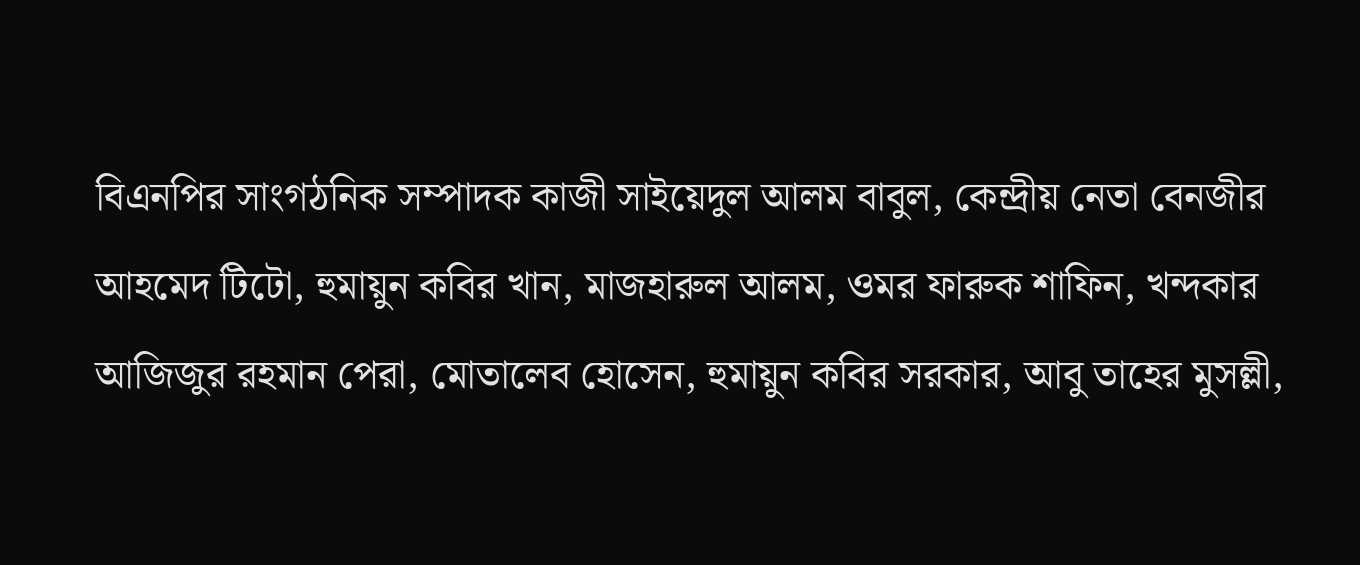বিএনপির সাংগঠনিক সম্পাদক কাজী সাইয়েদুল আলম বাবুল, কেন্দ্রীয় নেতা বেনজীর আহমেদ টিটো, হুমায়ুন কবির খান, মাজহারুল আলম, ওমর ফারুক শাফিন, খন্দকার আজিজুর রহমান পেরা, মোতালেব হোসেন, হুমায়ুন কবির সরকার, আবু তাহের মুসল্লী,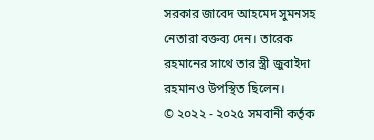সরকার জাবেদ আহমেদ সুমনসহ নেতারা বক্তব্য দেন। তারেক রহমানের সাথে তার স্ত্রী জুবাইদা রহমানও উপস্থিত ছিলেন।
© ২০২২ - ২০২৫ সমবানী কর্তৃক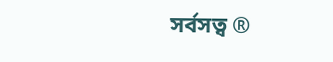সর্বসত্ব ®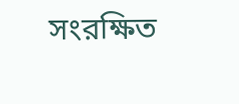সংরক্ষিত